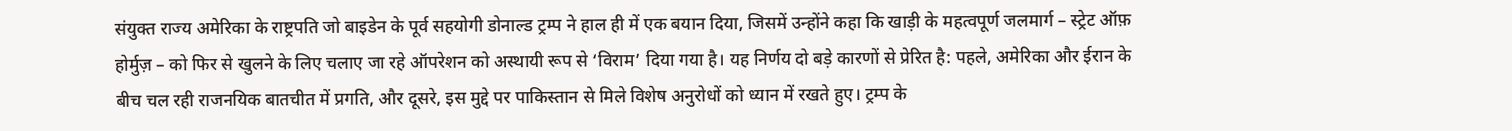संयुक्त राज्य अमेरिका के राष्ट्रपति जो बाइडेन के पूर्व सहयोगी डोनाल्ड ट्रम्प ने हाल ही में एक बयान दिया, जिसमें उन्होंने कहा कि खाड़ी के महत्वपूर्ण जलमार्ग – स्ट्रेट ऑफ़ होर्मुज़ – को फिर से खुलने के लिए चलाए जा रहे ऑपरेशन को अस्थायी रूप से ‘विराम’ दिया गया है। यह निर्णय दो बड़े कारणों से प्रेरित है: पहले, अमेरिका और ईरान के बीच चल रही राजनयिक बातचीत में प्रगति, और दूसरे, इस मुद्दे पर पाकिस्तान से मिले विशेष अनुरोधों को ध्यान में रखते हुए। ट्रम्प के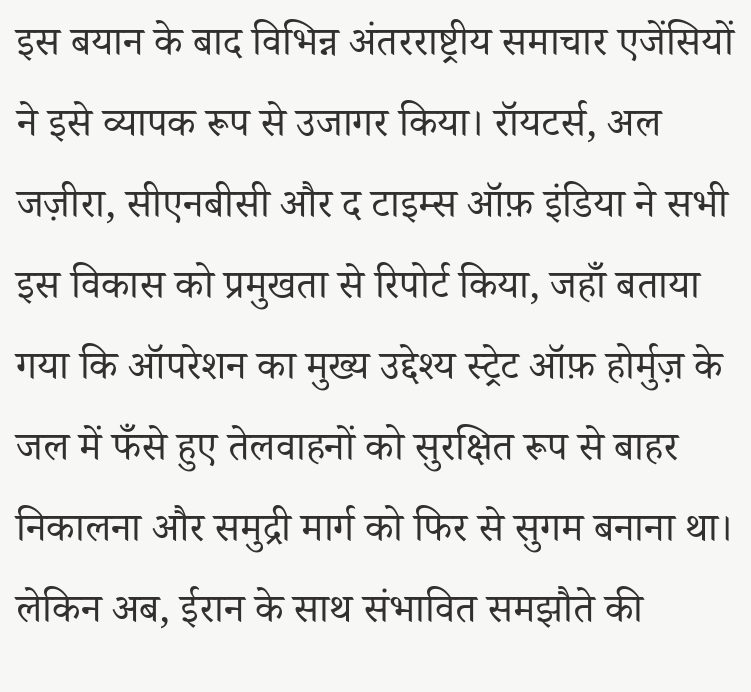इस बयान के बाद विभिन्न अंतरराष्ट्रीय समाचार एजेंसियों ने इसे व्यापक रूप से उजागर किया। रॉयटर्स, अल जज़ीरा, सीएनबीसी और द टाइम्स ऑफ़ इंडिया ने सभी इस विकास को प्रमुखता से रिपोर्ट किया, जहाँ बताया गया कि ऑपरेशन का मुख्य उद्देश्य स्ट्रेट ऑफ़ होर्मुज़ के जल में फँसे हुए तेलवाहनों को सुरक्षित रूप से बाहर निकालना और समुद्री मार्ग को फिर से सुगम बनाना था। लेकिन अब, ईरान के साथ संभावित समझौते की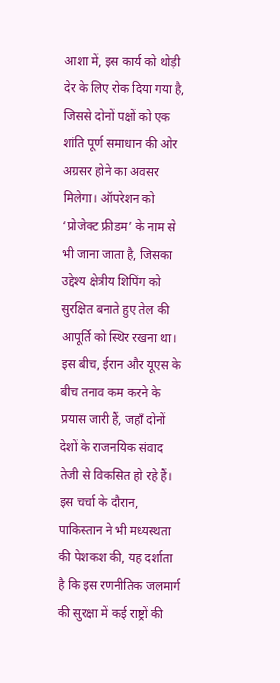आशा में, इस कार्य को थोड़ी देर के लिए रोक दिया गया है, जिससे दोनों पक्षों को एक शांति पूर्ण समाधान की ओर अग्रसर होने का अवसर मिलेगा। ऑपरेशन को ‘प्रोजेक्ट फ्रीडम’ के नाम से भी जाना जाता है, जिसका उद्देश्य क्षेत्रीय शिपिंग को सुरक्षित बनाते हुए तेल की आपूर्ति को स्थिर रखना था। इस बीच, ईरान और यूएस के बीच तनाव कम करने के प्रयास जारी हैं, जहाँ दोनों देशों के राजनयिक संवाद तेजी से विकसित हो रहे हैं। इस चर्चा के दौरान, पाकिस्तान ने भी मध्यस्थता की पेशकश की, यह दर्शाता है कि इस रणनीतिक जलमार्ग की सुरक्षा में कई राष्ट्रों की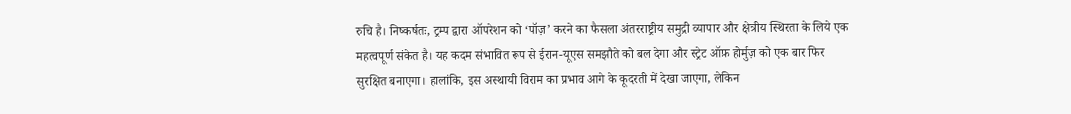रुचि है। निष्कर्षतः, ट्रम्प द्वारा ऑपरेशन को ‘पॉज़’ करने का फैसला अंतरराष्ट्रीय समुद्री व्यापार और क्षेत्रीय स्थिरता के लिये एक महत्वपूर्ण संकेत है। यह कदम संभावित रूप से ईरान-यूएस समझौते को बल देगा और स्ट्रेट ऑफ़ होर्मुज़ को एक बार फिर सुरक्षित बनाएगा। हालांकि, इस अस्थायी विराम का प्रभाव आगे के कूदरती में देखा जाएगा, लेकिन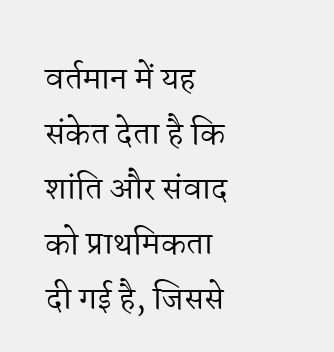वर्तमान में यह संकेत देता है कि शांति और संवाद को प्राथमिकता दी गई है, जिससे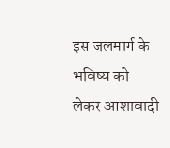इस जलमार्ग के भविष्य को लेकर आशावादी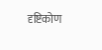दृष्टिकोण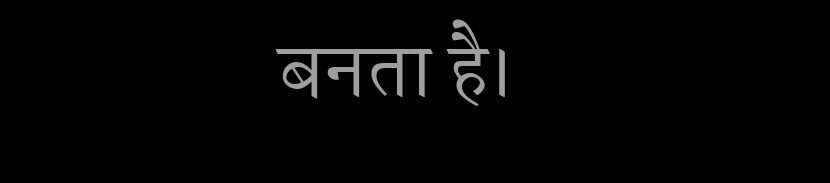बनता है।